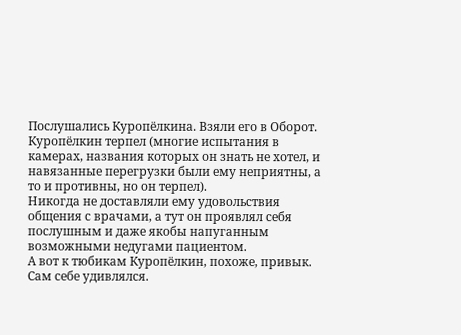Послушались Куропёлкина. Взяли его в Оборот.
Куропёлкин терпел (многие испытания в камерах, названия которых он знать не хотел, и навязанные перегрузки были ему неприятны, а то и противны, но он терпел).
Никогда не доставляли ему удовольствия общения с врачами, а тут он проявлял себя послушным и даже якобы напуганным возможными недугами пациентом.
А вот к тюбикам Куропёлкин, похоже, привык. Сам себе удивлялся.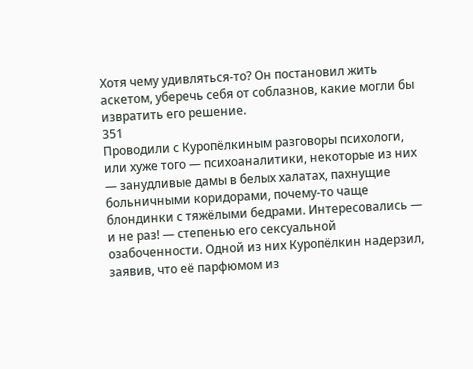Хотя чему удивляться-то? Он постановил жить аскетом, уберечь себя от соблазнов, какие могли бы извратить его решение.
351
Проводили с Куропёлкиным разговоры психологи, или хуже того — психоаналитики, некоторые из них — занудливые дамы в белых халатах, пахнущие больничными коридорами, почему-то чаще блондинки с тяжёлыми бедрами. Интересовались — и не раз! — степенью его сексуальной озабоченности. Одной из них Куропёлкин надерзил, заявив, что её парфюмом из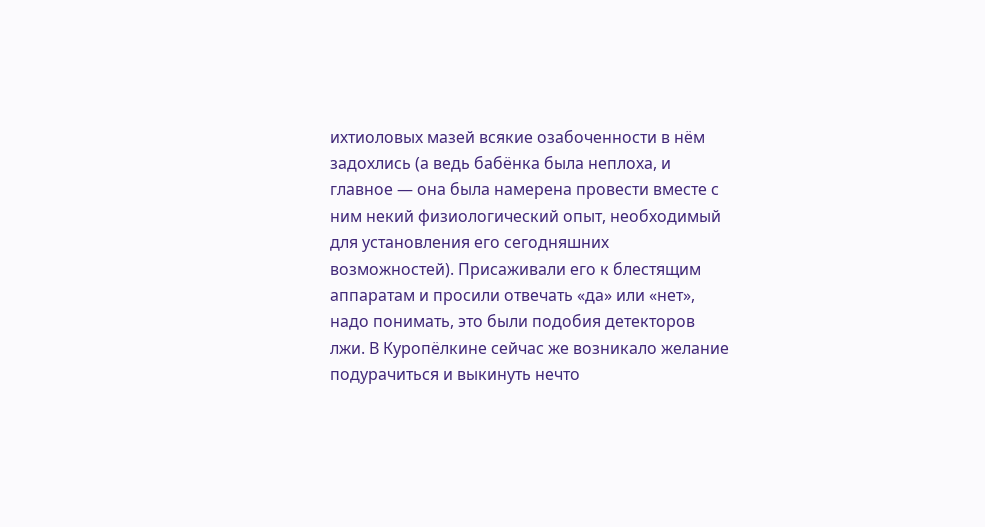ихтиоловых мазей всякие озабоченности в нём задохлись (а ведь бабёнка была неплоха, и главное — она была намерена провести вместе с ним некий физиологический опыт, необходимый для установления его сегодняшних возможностей). Присаживали его к блестящим аппаратам и просили отвечать «да» или «нет», надо понимать, это были подобия детекторов лжи. В Куропёлкине сейчас же возникало желание подурачиться и выкинуть нечто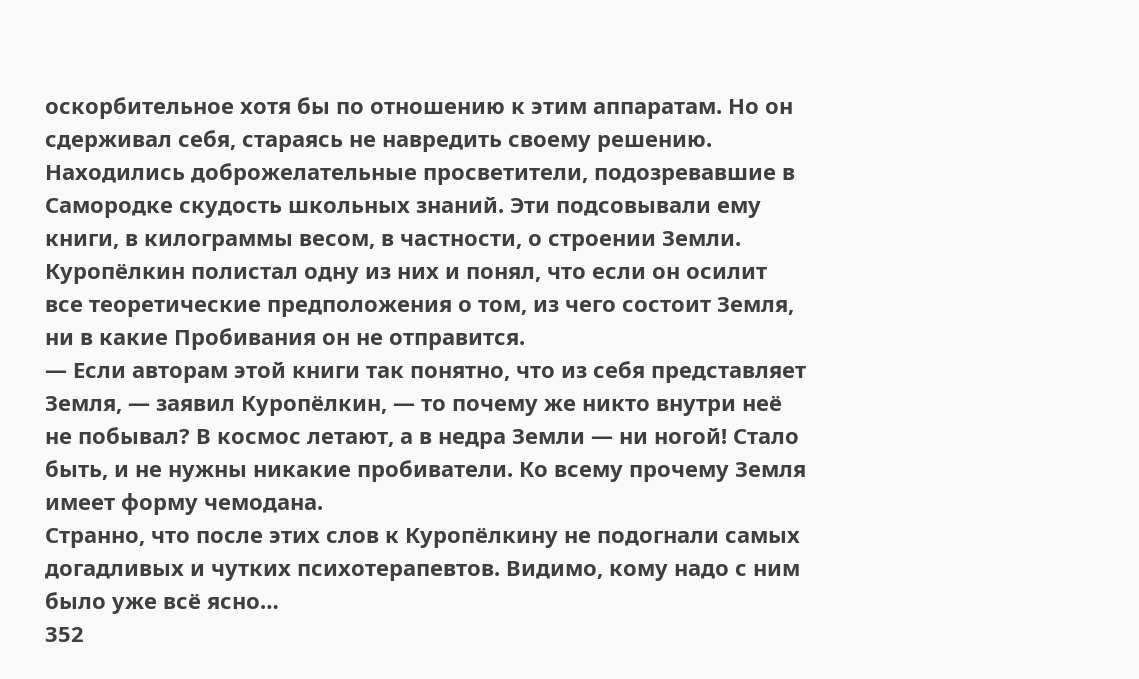оскорбительное хотя бы по отношению к этим аппаратам. Но он сдерживал себя, стараясь не навредить своему решению.
Находились доброжелательные просветители, подозревавшие в Самородке скудость школьных знаний. Эти подсовывали ему книги, в килограммы весом, в частности, о строении Земли.
Куропёлкин полистал одну из них и понял, что если он осилит все теоретические предположения о том, из чего состоит Земля, ни в какие Пробивания он не отправится.
— Если авторам этой книги так понятно, что из себя представляет Земля, — заявил Куропёлкин, — то почему же никто внутри неё не побывал? В космос летают, а в недра Земли — ни ногой! Стало быть, и не нужны никакие пробиватели. Ко всему прочему Земля имеет форму чемодана.
Странно, что после этих слов к Куропёлкину не подогнали самых догадливых и чутких психотерапевтов. Видимо, кому надо с ним было уже всё ясно…
352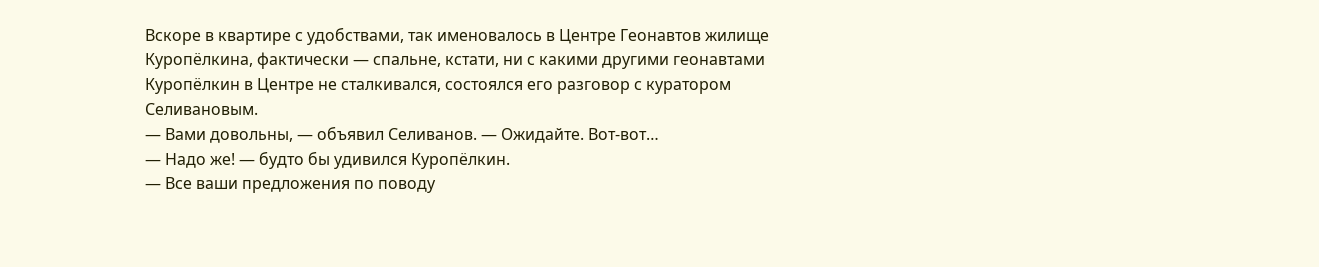Вскоре в квартире с удобствами, так именовалось в Центре Геонавтов жилище Куропёлкина, фактически — спальне, кстати, ни с какими другими геонавтами Куропёлкин в Центре не сталкивался, состоялся его разговор с куратором Селивановым.
— Вами довольны, — объявил Селиванов. — Ожидайте. Вот-вот…
— Надо же! — будто бы удивился Куропёлкин.
— Все ваши предложения по поводу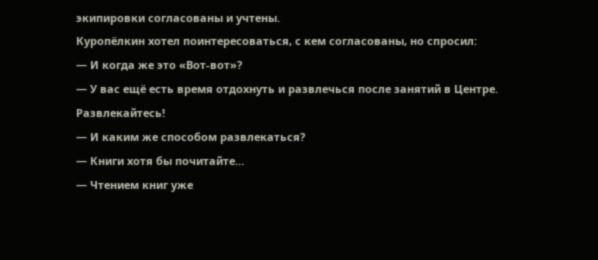экипировки согласованы и учтены.
Куропёлкин хотел поинтересоваться, с кем согласованы, но спросил:
— И когда же это «Вот-вот»?
— У вас ещё есть время отдохнуть и развлечься после занятий в Центре. Развлекайтесь!
— И каким же способом развлекаться?
— Книги хотя бы почитайте…
— Чтением книг уже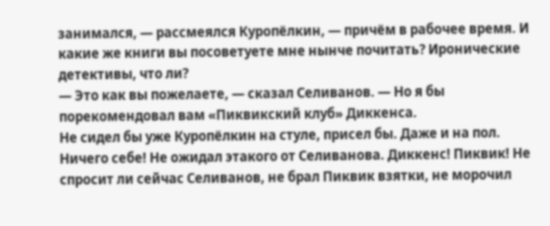занимался, — рассмеялся Куропёлкин, — причём в рабочее время. И какие же книги вы посоветуете мне нынче почитать? Иронические детективы, что ли?
— Это как вы пожелаете, — сказал Селиванов. — Но я бы порекомендовал вам «Пиквикский клуб» Диккенса.
Не сидел бы уже Куропёлкин на стуле, присел бы. Даже и на пол. Ничего себе! Не ожидал этакого от Селиванова. Диккенс! Пиквик! Не спросит ли сейчас Селиванов, не брал Пиквик взятки, не морочил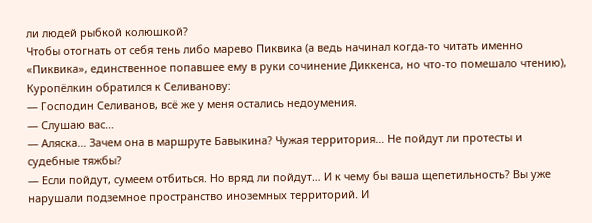ли людей рыбкой колюшкой?
Чтобы отогнать от себя тень либо марево Пиквика (а ведь начинал когда-то читать именно «Пиквика», единственное попавшее ему в руки сочинение Диккенса, но что-то помешало чтению), Куропёлкин обратился к Селиванову:
— Господин Селиванов, всё же у меня остались недоумения.
— Слушаю вас…
— Аляска… Зачем она в маршруте Бавыкина? Чужая территория… Не пойдут ли протесты и судебные тяжбы?
— Если пойдут, сумеем отбиться. Но вряд ли пойдут… И к чему бы ваша щепетильность? Вы уже нарушали подземное пространство иноземных территорий. И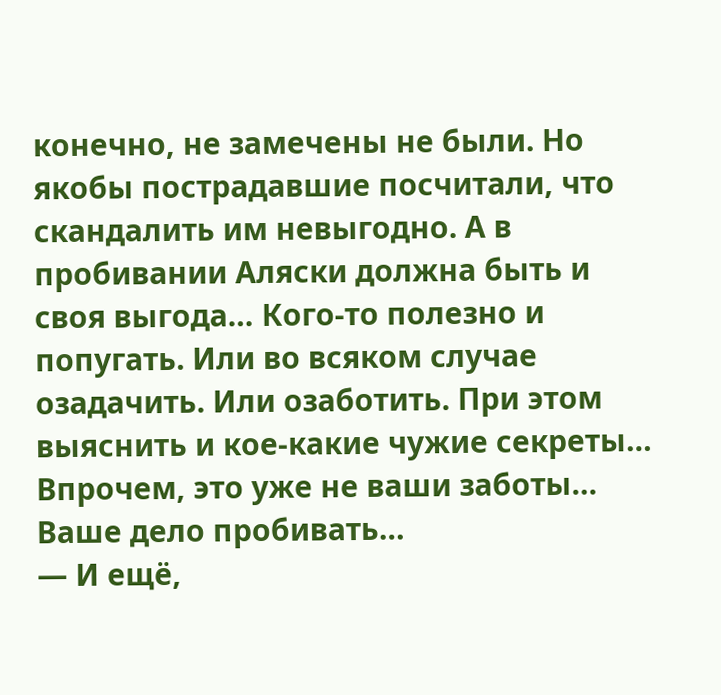конечно, не замечены не были. Но якобы пострадавшие посчитали, что скандалить им невыгодно. А в пробивании Аляски должна быть и своя выгода… Кого-то полезно и попугать. Или во всяком случае озадачить. Или озаботить. При этом выяснить и кое-какие чужие секреты… Впрочем, это уже не ваши заботы… Ваше дело пробивать…
— И ещё,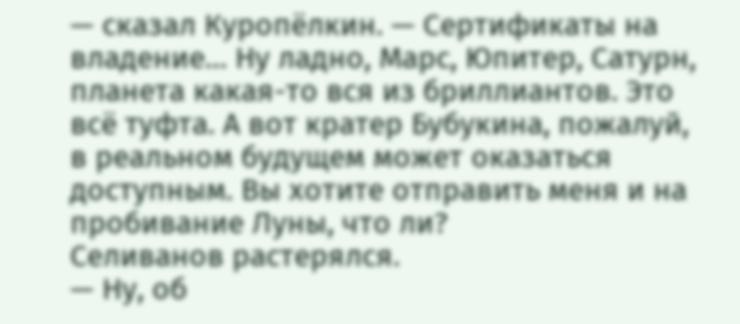— сказал Куропёлкин. — Сертификаты на владение… Ну ладно, Марс, Юпитер, Сатурн, планета какая-то вся из бриллиантов. Это всё туфта. А вот кратер Бубукина, пожалуй, в реальном будущем может оказаться доступным. Вы хотите отправить меня и на пробивание Луны, что ли?
Селиванов растерялся.
— Ну, об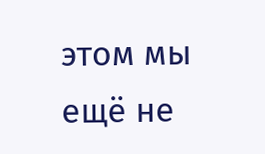этом мы ещё не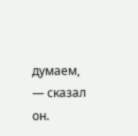думаем, — сказал он.